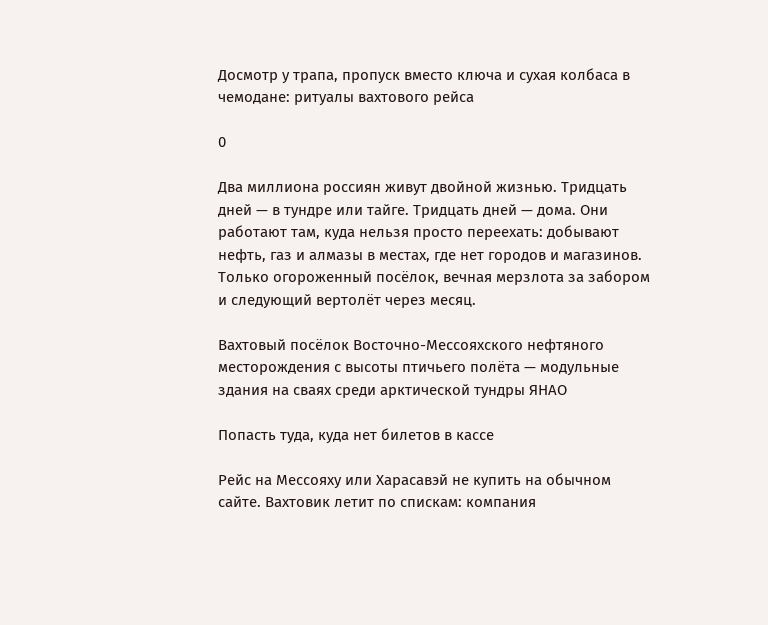Досмотр у трапа, пропуск вместо ключа и сухая колбаса в чемодане: ритуалы вахтового рейса

0

Два миллиона россиян живут двойной жизнью. Тридцать дней — в тундре или тайге. Тридцать дней — дома. Они работают там, куда нельзя просто переехать: добывают нефть, газ и алмазы в местах, где нет городов и магазинов. Только огороженный посёлок, вечная мерзлота за забором и следующий вертолёт через месяц.

Вахтовый посёлок Восточно-Мессояхского нефтяного месторождения с высоты птичьего полёта — модульные здания на сваях среди арктической тундры ЯНАО

Попасть туда, куда нет билетов в кассе

Рейс на Мессояху или Харасавэй не купить на обычном сайте. Вахтовик летит по спискам: компания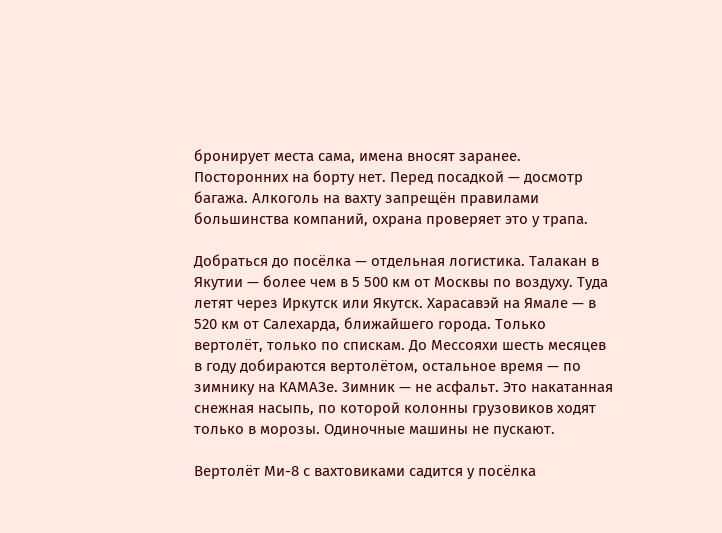бронирует места сама, имена вносят заранее. Посторонних на борту нет. Перед посадкой — досмотр багажа. Алкоголь на вахту запрещён правилами большинства компаний, охрана проверяет это у трапа.

Добраться до посёлка — отдельная логистика. Талакан в Якутии — более чем в 5 500 км от Москвы по воздуху. Туда летят через Иркутск или Якутск. Харасавэй на Ямале — в 520 км от Салехарда, ближайшего города. Только вертолёт, только по спискам. До Мессояхи шесть месяцев в году добираются вертолётом, остальное время — по зимнику на КАМАЗе. Зимник — не асфальт. Это накатанная снежная насыпь, по которой колонны грузовиков ходят только в морозы. Одиночные машины не пускают.

Вертолёт Ми-8 с вахтовиками садится у посёлка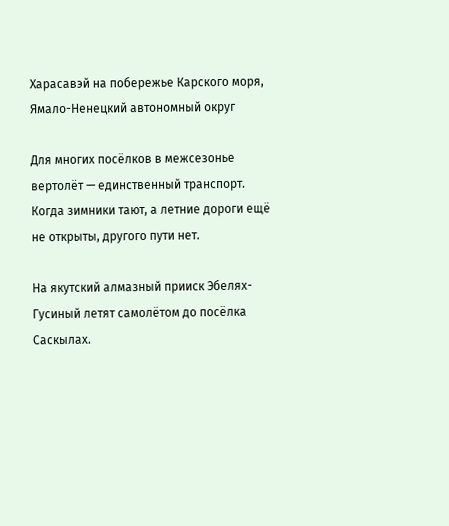Харасавэй на побережье Карского моря, Ямало-Ненецкий автономный округ

Для многих посёлков в межсезонье вертолёт — единственный транспорт. Когда зимники тают, а летние дороги ещё не открыты, другого пути нет.

На якутский алмазный прииск Эбелях-Гусиный летят самолётом до посёлка Саскылах.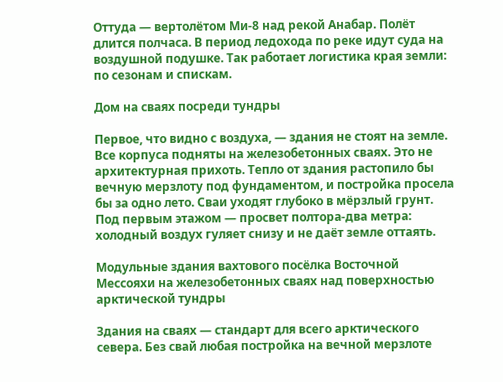Оттуда — вертолётом Ми-8 над рекой Анабар. Полёт длится полчаса. В период ледохода по реке идут суда на воздушной подушке. Так работает логистика края земли: по сезонам и спискам.

Дом на сваях посреди тундры

Первое, что видно с воздуха, — здания не стоят на земле. Все корпуса подняты на железобетонных сваях. Это не архитектурная прихоть. Тепло от здания растопило бы вечную мерзлоту под фундаментом, и постройка просела бы за одно лето. Сваи уходят глубоко в мёрзлый грунт. Под первым этажом — просвет полтора-два метра: холодный воздух гуляет снизу и не даёт земле оттаять.

Модульные здания вахтового посёлка Восточной Мессояхи на железобетонных сваях над поверхностью арктической тундры

Здания на сваях — стандарт для всего арктического севера. Без свай любая постройка на вечной мерзлоте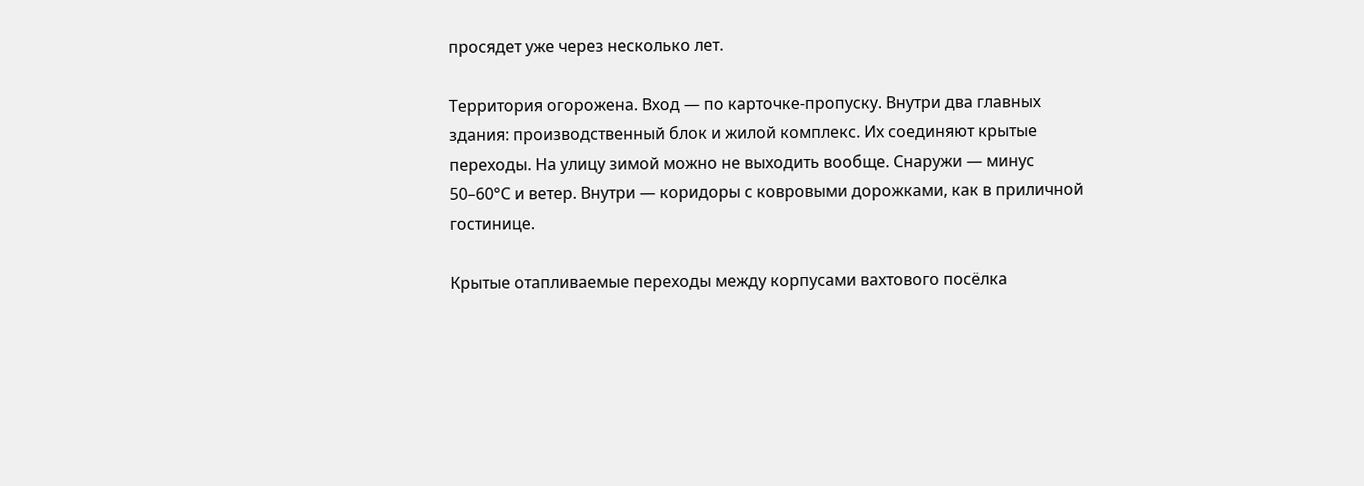просядет уже через несколько лет.

Территория огорожена. Вход — по карточке-пропуску. Внутри два главных здания: производственный блок и жилой комплекс. Их соединяют крытые переходы. На улицу зимой можно не выходить вообще. Снаружи — минус 50–60°С и ветер. Внутри — коридоры с ковровыми дорожками, как в приличной гостинице.

Крытые отапливаемые переходы между корпусами вахтового посёлка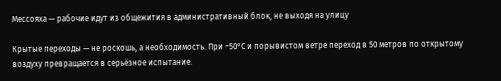Мессояха — рабочие идут из общежития в административный блок, не выходя на улицу

Крытые переходы — не роскошь, а необходимость. При −50°С и порывистом ветре переход в 50 метров по открытому воздуху превращается в серьёзное испытание.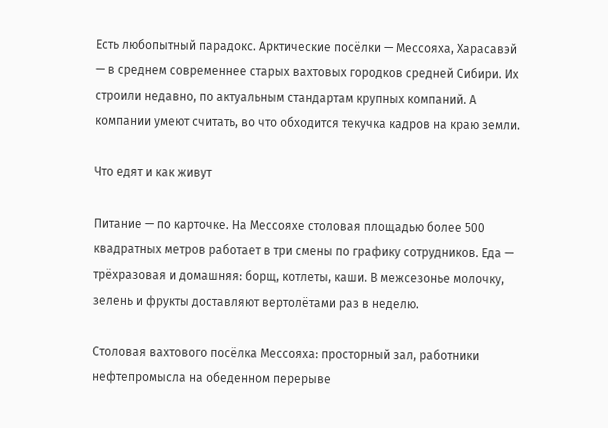Есть любопытный парадокс. Арктические посёлки — Мессояха, Харасавэй — в среднем современнее старых вахтовых городков средней Сибири. Их строили недавно, по актуальным стандартам крупных компаний. А компании умеют считать, во что обходится текучка кадров на краю земли.

Что едят и как живут

Питание — по карточке. На Мессояхе столовая площадью более 500 квадратных метров работает в три смены по графику сотрудников. Еда — трёхразовая и домашняя: борщ, котлеты, каши. В межсезонье молочку, зелень и фрукты доставляют вертолётами раз в неделю.

Столовая вахтового посёлка Мессояха: просторный зал, работники нефтепромысла на обеденном перерыве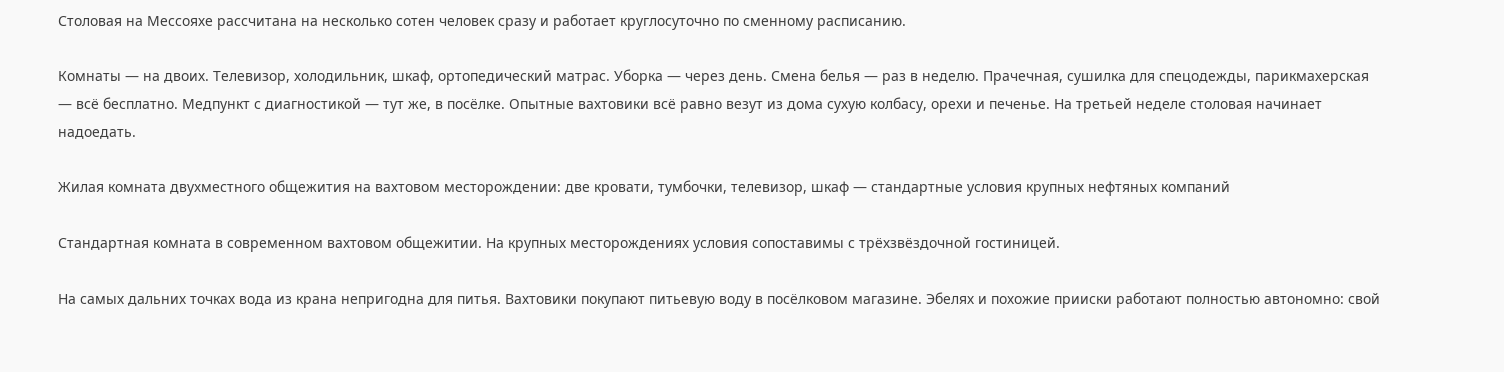Столовая на Мессояхе рассчитана на несколько сотен человек сразу и работает круглосуточно по сменному расписанию.

Комнаты — на двоих. Телевизор, холодильник, шкаф, ортопедический матрас. Уборка — через день. Смена белья — раз в неделю. Прачечная, сушилка для спецодежды, парикмахерская — всё бесплатно. Медпункт с диагностикой — тут же, в посёлке. Опытные вахтовики всё равно везут из дома сухую колбасу, орехи и печенье. На третьей неделе столовая начинает надоедать.

Жилая комната двухместного общежития на вахтовом месторождении: две кровати, тумбочки, телевизор, шкаф — стандартные условия крупных нефтяных компаний

Стандартная комната в современном вахтовом общежитии. На крупных месторождениях условия сопоставимы с трёхзвёздочной гостиницей.

На самых дальних точках вода из крана непригодна для питья. Вахтовики покупают питьевую воду в посёлковом магазине. Эбелях и похожие прииски работают полностью автономно: свой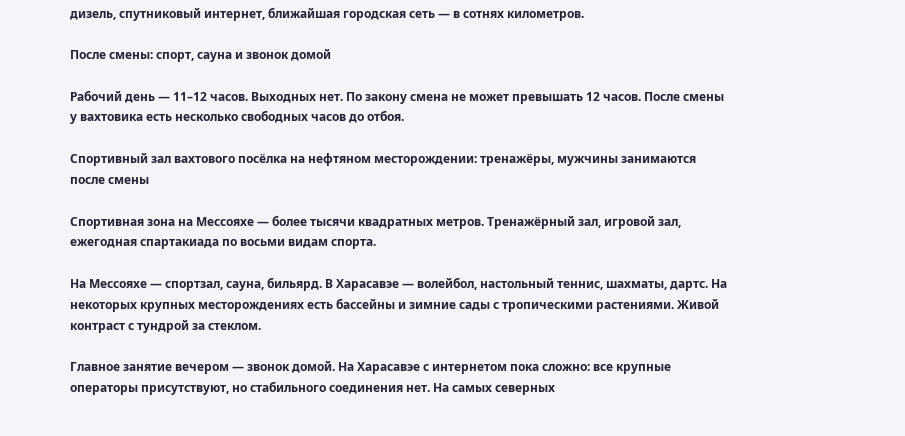дизель, спутниковый интернет, ближайшая городская сеть — в сотнях километров.

После смены: спорт, сауна и звонок домой

Рабочий день — 11–12 часов. Выходных нет. По закону смена не может превышать 12 часов. После смены у вахтовика есть несколько свободных часов до отбоя.

Спортивный зал вахтового посёлка на нефтяном месторождении: тренажёры, мужчины занимаются после смены

Спортивная зона на Мессояхе — более тысячи квадратных метров. Тренажёрный зал, игровой зал, ежегодная спартакиада по восьми видам спорта.

На Мессояхе — спортзал, сауна, бильярд. В Харасавэе — волейбол, настольный теннис, шахматы, дартс. На некоторых крупных месторождениях есть бассейны и зимние сады с тропическими растениями. Живой контраст с тундрой за стеклом.

Главное занятие вечером — звонок домой. На Харасавэе с интернетом пока сложно: все крупные операторы присутствуют, но стабильного соединения нет. На самых северных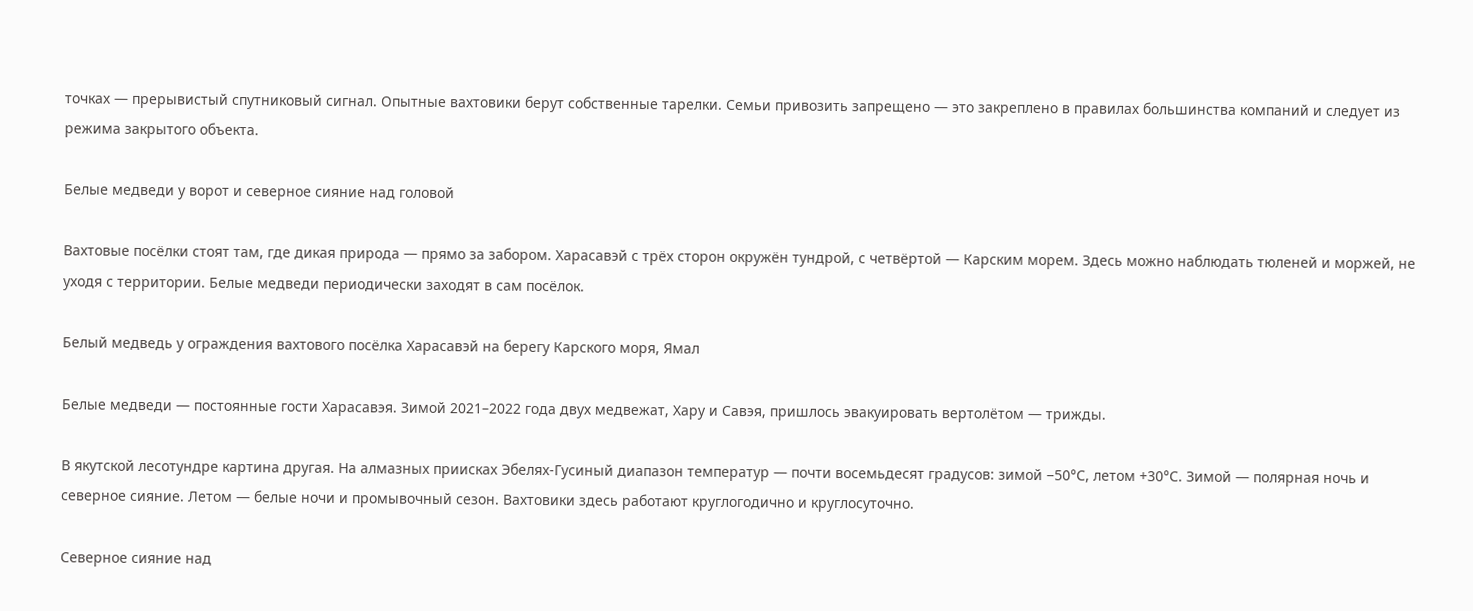точках — прерывистый спутниковый сигнал. Опытные вахтовики берут собственные тарелки. Семьи привозить запрещено — это закреплено в правилах большинства компаний и следует из режима закрытого объекта.

Белые медведи у ворот и северное сияние над головой

Вахтовые посёлки стоят там, где дикая природа — прямо за забором. Харасавэй с трёх сторон окружён тундрой, с четвёртой — Карским морем. Здесь можно наблюдать тюленей и моржей, не уходя с территории. Белые медведи периодически заходят в сам посёлок.

Белый медведь у ограждения вахтового посёлка Харасавэй на берегу Карского моря, Ямал

Белые медведи — постоянные гости Харасавэя. Зимой 2021–2022 года двух медвежат, Хару и Савэя, пришлось эвакуировать вертолётом — трижды.

В якутской лесотундре картина другая. На алмазных приисках Эбелях-Гусиный диапазон температур — почти восемьдесят градусов: зимой −50°С, летом +30°С. Зимой — полярная ночь и северное сияние. Летом — белые ночи и промывочный сезон. Вахтовики здесь работают круглогодично и круглосуточно.

Северное сияние над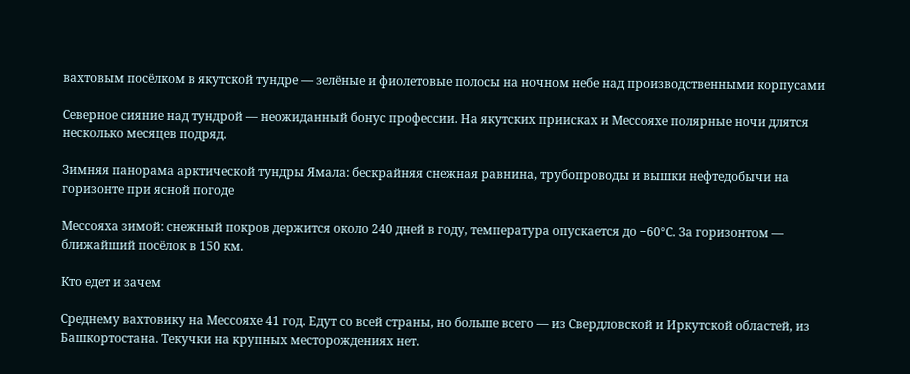вахтовым посёлком в якутской тундре — зелёные и фиолетовые полосы на ночном небе над производственными корпусами

Северное сияние над тундрой — неожиданный бонус профессии. На якутских приисках и Мессояхе полярные ночи длятся несколько месяцев подряд.

Зимняя панорама арктической тундры Ямала: бескрайняя снежная равнина, трубопроводы и вышки нефтедобычи на горизонте при ясной погоде

Мессояха зимой: снежный покров держится около 240 дней в году, температура опускается до −60°С. За горизонтом — ближайший посёлок в 150 км.

Кто едет и зачем

Среднему вахтовику на Мессояхе 41 год. Едут со всей страны, но больше всего — из Свердловской и Иркутской областей, из Башкортостана. Текучки на крупных месторождениях нет.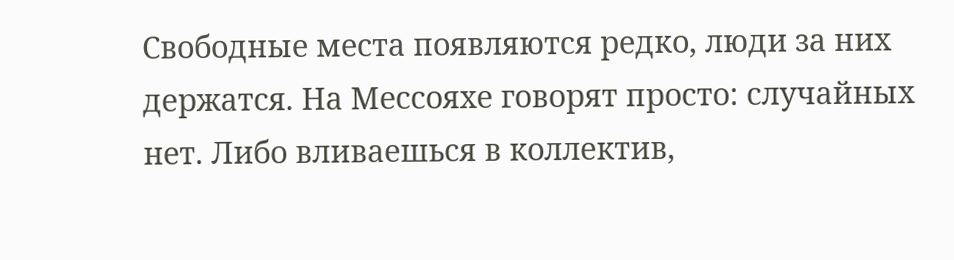Свободные места появляются редко, люди за них держатся. На Мессояхе говорят просто: случайных нет. Либо вливаешься в коллектив,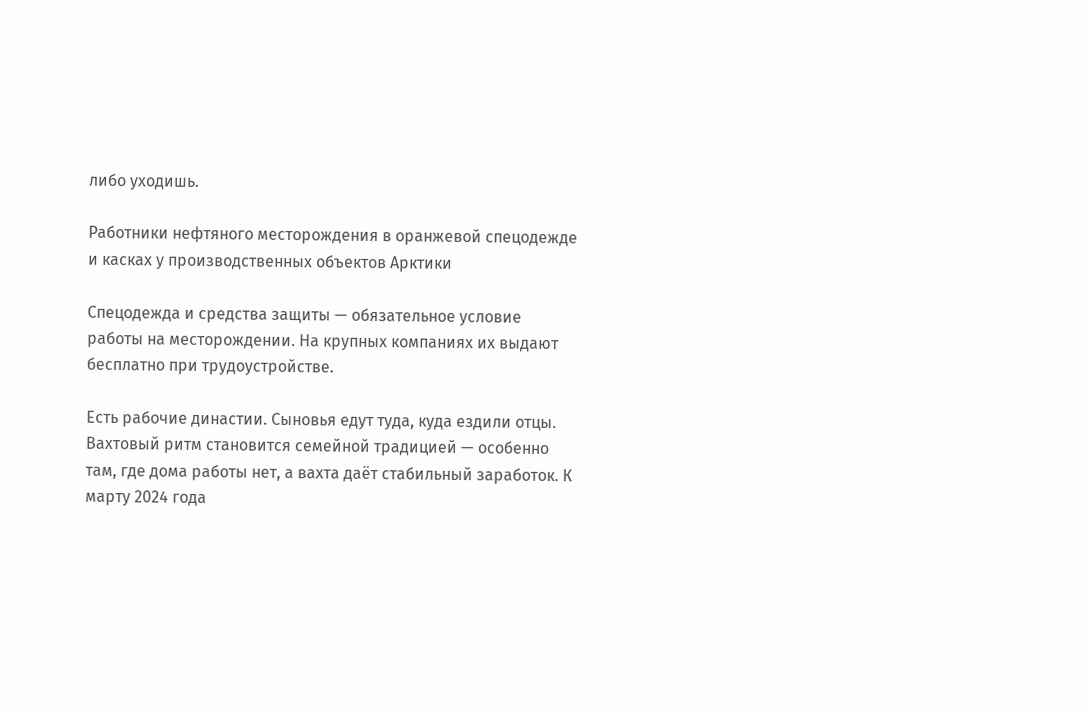либо уходишь.

Работники нефтяного месторождения в оранжевой спецодежде и касках у производственных объектов Арктики

Спецодежда и средства защиты — обязательное условие работы на месторождении. На крупных компаниях их выдают бесплатно при трудоустройстве.

Есть рабочие династии. Сыновья едут туда, куда ездили отцы. Вахтовый ритм становится семейной традицией — особенно там, где дома работы нет, а вахта даёт стабильный заработок. К марту 2024 года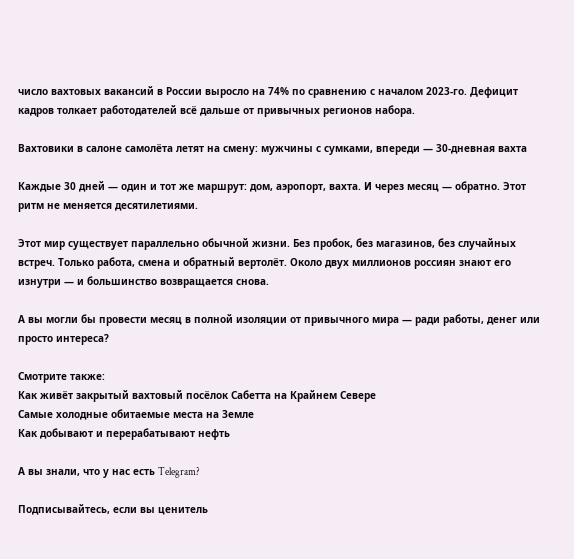число вахтовых вакансий в России выросло на 74% по сравнению с началом 2023-го. Дефицит кадров толкает работодателей всё дальше от привычных регионов набора.

Вахтовики в салоне самолёта летят на смену: мужчины с сумками, впереди — 30-дневная вахта

Каждые 30 дней — один и тот же маршрут: дом, аэропорт, вахта. И через месяц — обратно. Этот ритм не меняется десятилетиями.

Этот мир существует параллельно обычной жизни. Без пробок, без магазинов, без случайных встреч. Только работа, смена и обратный вертолёт. Около двух миллионов россиян знают его изнутри — и большинство возвращается снова.

А вы могли бы провести месяц в полной изоляции от привычного мира — ради работы, денег или просто интереса?

Смотрите также:
Как живёт закрытый вахтовый посёлок Сабетта на Крайнем Севере
Самые холодные обитаемые места на Земле
Как добывают и перерабатывают нефть

А вы знали, что у нас есть Telegram?

Подписывайтесь, если вы ценитель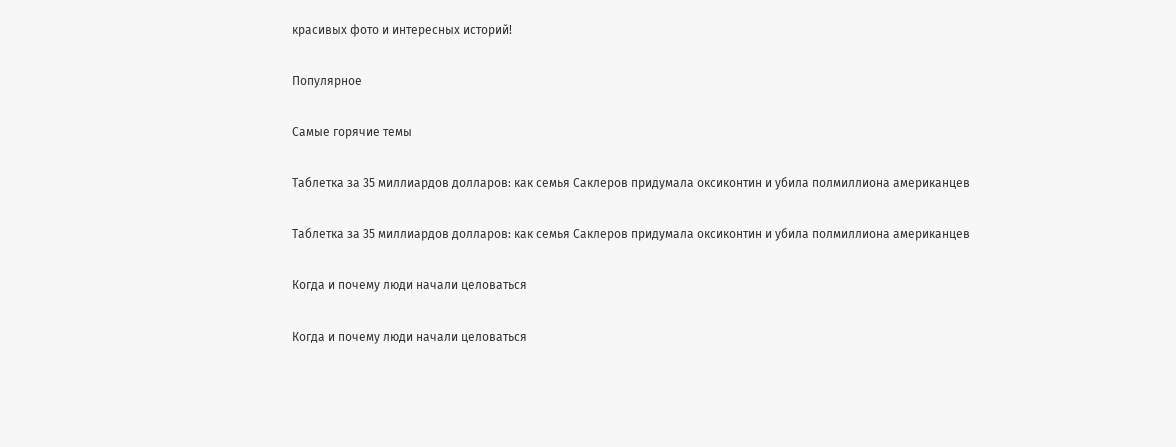красивых фото и интересных историй!

Популярное

Самые горячие темы

Таблетка за 35 миллиардов долларов: как семья Саклеров придумала оксиконтин и убила полмиллиона американцев

Таблетка за 35 миллиардов долларов: как семья Саклеров придумала оксиконтин и убила полмиллиона американцев

Когда и почему люди начали целоваться

Когда и почему люди начали целоваться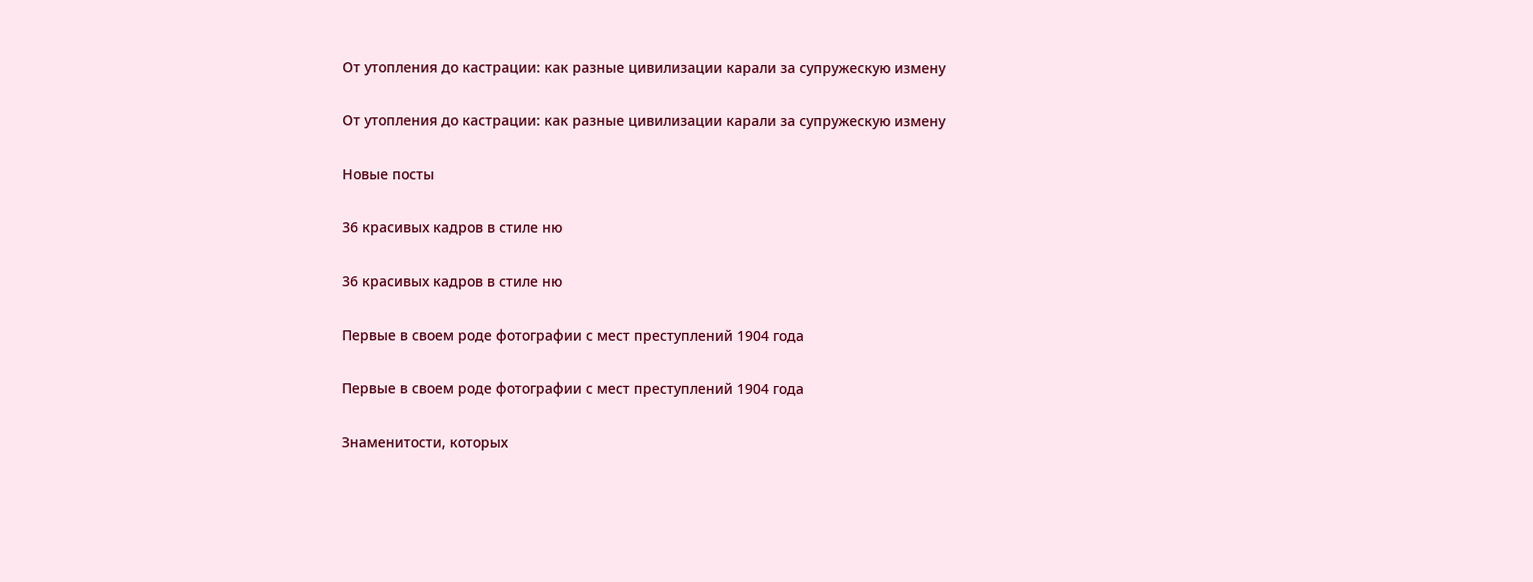От утопления до кастрации: как разные цивилизации карали за супружескую измену

От утопления до кастрации: как разные цивилизации карали за супружескую измену

Новые посты

36 красивых кадров в стиле ню

36 красивых кадров в стиле ню

Первые в своем роде фотографии с мест преступлений 1904 года

Первые в своем роде фотографии с мест преступлений 1904 года

Знаменитости, которых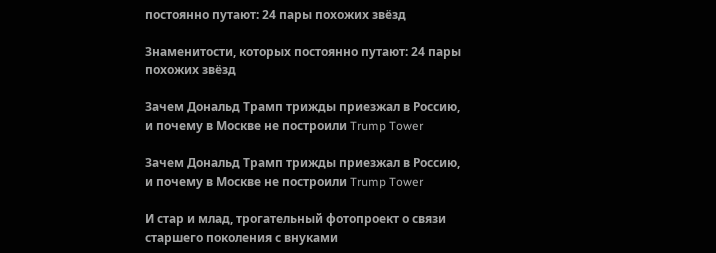постоянно путают: 24 пары похожих звёзд

Знаменитости, которых постоянно путают: 24 пары похожих звёзд

Зачем Дональд Трамп трижды приезжал в Россию, и почему в Москве не построили Trump Tower

Зачем Дональд Трамп трижды приезжал в Россию, и почему в Москве не построили Trump Tower

И стар и млад, трогательный фотопроект о связи старшего поколения с внуками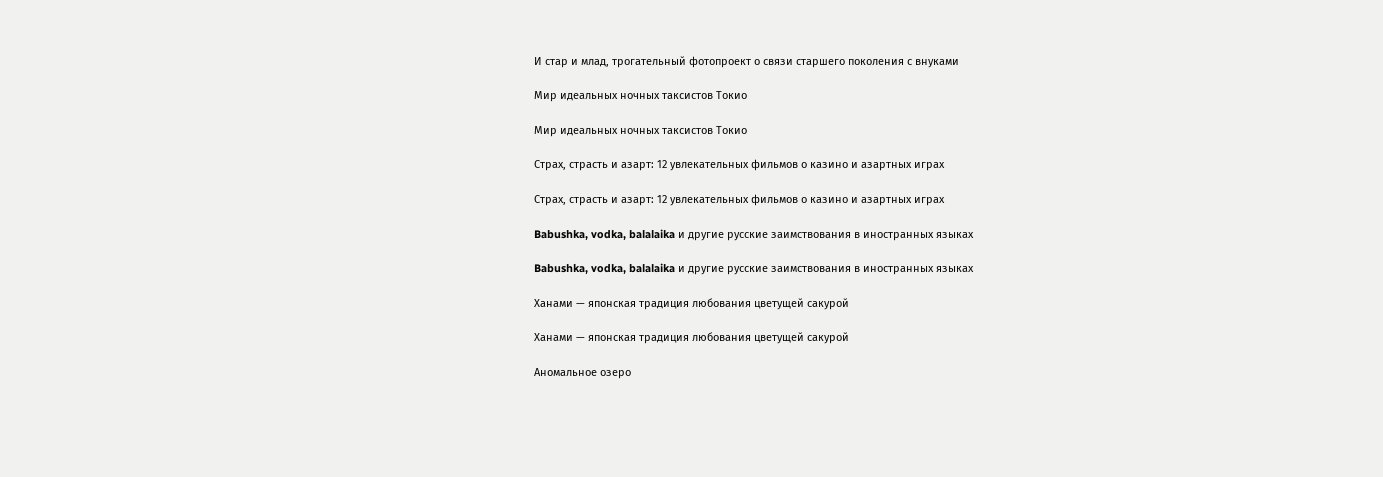И стар и млад, трогательный фотопроект о связи старшего поколения с внуками

Мир идеальных ночных таксистов Токио

Мир идеальных ночных таксистов Токио

Страх, страсть и азарт: 12 увлекательных фильмов о казино и азартных играх

Страх, страсть и азарт: 12 увлекательных фильмов о казино и азартных играх

Babushka, vodka, balalaika и другие русские заимствования в иностранных языках

Babushka, vodka, balalaika и другие русские заимствования в иностранных языках

Ханами — японская традиция любования цветущей сакурой

Ханами — японская традиция любования цветущей сакурой

Аномальное озеро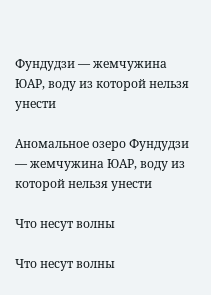Фундудзи — жемчужина ЮАР, воду из которой нельзя унести

Аномальное озеро Фундудзи — жемчужина ЮАР, воду из которой нельзя унести

Что несут волны

Что несут волны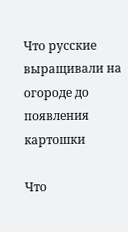Что русские выращивали на огороде до появления картошки

Что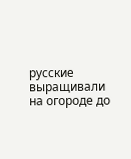русские выращивали на огороде до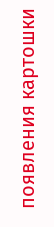появления картошки